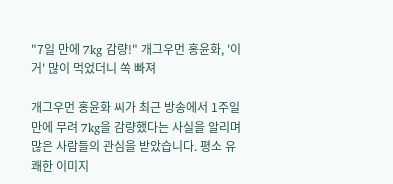"7일 만에 7kg 감량!" 개그우먼 홍윤화, '이거' 많이 먹었더니 쏙 빠져

개그우먼 홍윤화 씨가 최근 방송에서 1주일 만에 무려 7kg을 감량했다는 사실을 알리며 많은 사람들의 관심을 받았습니다. 평소 유쾌한 이미지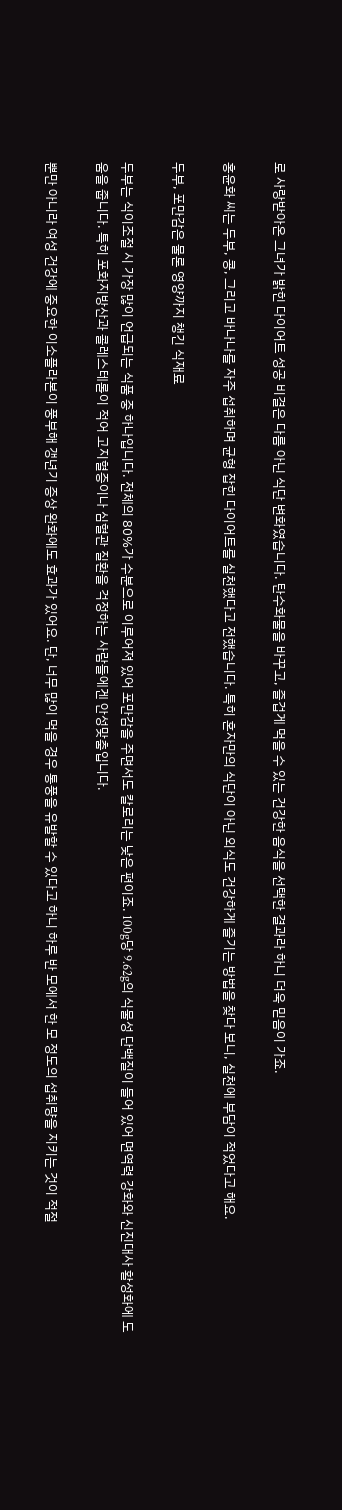로 사랑받아온 그녀가 밝힌 다이어트 성공 비결은 다름 아닌 식단 변화였습니다. 탄수화물을 바꾸고, 즐겁게 먹을 수 있는 건강한 음식을 선택한 결과라 하니 더욱 믿음이 가죠.

홍윤화 씨는 두부, 콩, 그리고 바나나를 자주 섭취하며 균형 잡힌 다이어트를 실천했다고 전했습니다. 특히 혼자만의 식단이 아닌 외식도 건강하게 즐기는 방법을 찾다 보니, 실천에 부담이 적었다고 해요.

두부, 포만감은 물론 영양까지 챙긴 식재료

두부는 식이조절 시 가장 많이 언급되는 식품 중 하나입니다. 전체의 80%가 수분으로 이루어져 있어 포만감을 주면서도 칼로리는 낮은 편이죠. 100g당 9.62g의 식물성 단백질이 들어 있어 면역력 강화와 신진대사 활성화에 도움을 줍니다. 특히 포화지방산과 콜레스테롤이 적어 고지혈증이나 심혈관 질환을 걱정하는 사람들에겐 안성맞춤입니다.

뿐만 아니라 여성 건강에 중요한 이소플라본이 풍부해 갱년기 증상 완화에도 효과가 있어요. 단, 너무 많이 먹을 경우 통풍을 유발할 수 있다고 하니 하루 반 모에서 한 모 정도의 섭취량을 지키는 것이 적절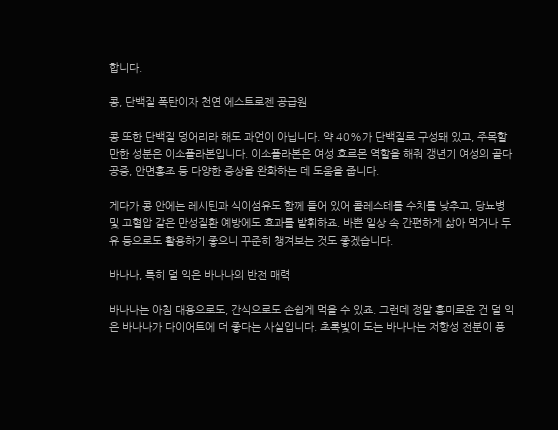합니다.

콩, 단백질 폭탄이자 천연 에스트로젠 공급원

콩 또한 단백질 덩어리라 해도 과언이 아닙니다. 약 40%가 단백질로 구성돼 있고, 주목할 만한 성분은 이소플라본입니다. 이소플라본은 여성 호르몬 역할을 해줘 갱년기 여성의 골다공증, 안면홍조 등 다양한 증상을 완화하는 데 도움을 줍니다.

게다가 콩 안에는 레시틴과 식이섬유도 함께 들어 있어 콜레스테롤 수치를 낮추고, 당뇨병 및 고혈압 같은 만성질환 예방에도 효과를 발휘하죠. 바쁜 일상 속 간편하게 삶아 먹거나 두유 등으로도 활용하기 좋으니 꾸준히 챙겨보는 것도 좋겠습니다.

바나나, 특히 덜 익은 바나나의 반전 매력

바나나는 아침 대용으로도, 간식으로도 손쉽게 먹을 수 있죠. 그런데 정말 흥미로운 건 덜 익은 바나나가 다이어트에 더 좋다는 사실입니다. 초록빛이 도는 바나나는 저항성 전분이 풍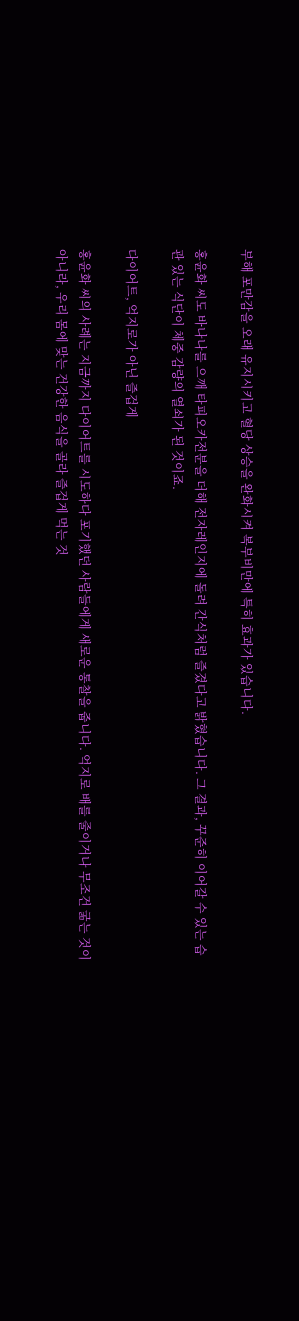부해 포만감을 오래 유지시키고 혈당 상승을 완화시켜 복부비만에 특히 효과가 있습니다.

홍윤화 씨도 바나나를 으깨 타피오카전분을 더해 전자레인지에 돌려 간식처럼 즐겼다고 밝혔습니다. 그 결과, 꾸준히 이어갈 수 있는 습관 있는 식단이 체중 감량의 열쇠가 된 것이죠.

다이어트, 억지로가 아닌 즐겁게

홍윤화 씨의 사례는 지금까지 다이어트를 시도하다 포기했던 사람들에게 새로운 통찰을 줍니다. 억지로 배를 줄이거나 무조건 굶는 것이 아니라, 우리 몸에 맞는 건강한 음식을 골라 즐겁게 먹는 것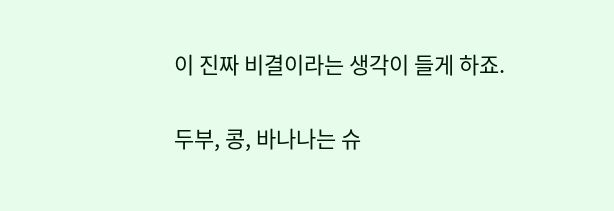이 진짜 비결이라는 생각이 들게 하죠.

두부, 콩, 바나나는 슈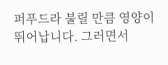퍼푸드라 불릴 만큼 영양이 뛰어납니다. 그러면서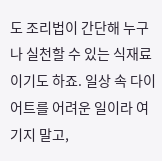도 조리법이 간단해 누구나 실천할 수 있는 식재료이기도 하죠. 일상 속 다이어트를 어려운 일이라 여기지 말고,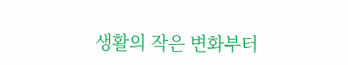생활의 작은 변화부터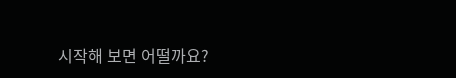시작해 보면 어떨까요?